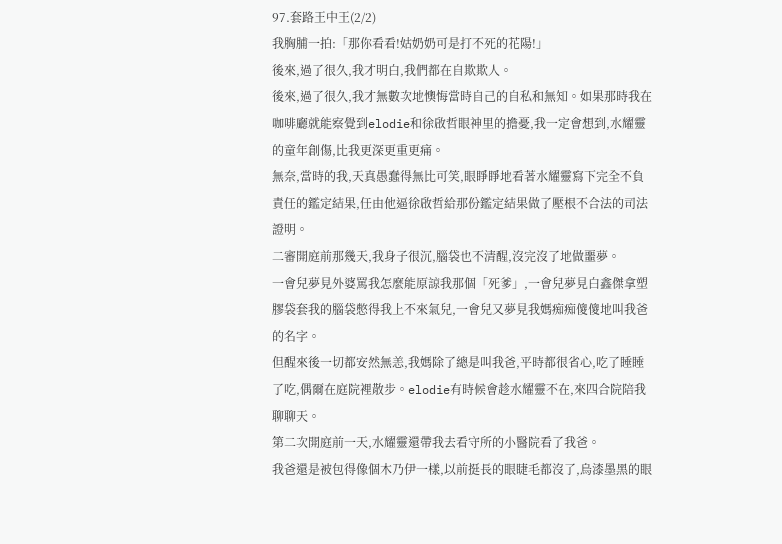97.套路王中王(2/2)
我胸脯一拍:「那你看看!姑奶奶可是打不死的花陽!」
後來,過了很久,我才明白,我們都在自欺欺人。
後來,過了很久,我才無數次地懊悔當時自己的自私和無知。如果那時我在咖啡廳就能察覺到elodie和徐啟哲眼神里的擔憂,我一定會想到,水耀靈的童年創傷,比我更深更重更痛。
無奈,當時的我,天真愚蠢得無比可笑,眼睜睜地看著水耀靈寫下完全不負責任的鑑定結果,任由他逼徐啟哲給那份鑑定結果做了壓根不合法的司法證明。
二審開庭前那幾天,我身子很沉,腦袋也不清醒,沒完沒了地做噩夢。
一會兒夢見外婆罵我怎麼能原諒我那個「死爹」,一會兒夢見白鑫傑拿塑膠袋套我的腦袋憋得我上不來氣兒,一會兒又夢見我媽痴痴傻傻地叫我爸的名字。
但醒來後一切都安然無恙,我媽除了總是叫我爸,平時都很省心,吃了睡睡了吃,偶爾在庭院裡散步。elodie有時候會趁水耀靈不在,來四合院陪我聊聊天。
第二次開庭前一天,水耀靈還帶我去看守所的小醫院看了我爸。
我爸還是被包得像個木乃伊一樣,以前挺長的眼睫毛都沒了,烏漆墨黑的眼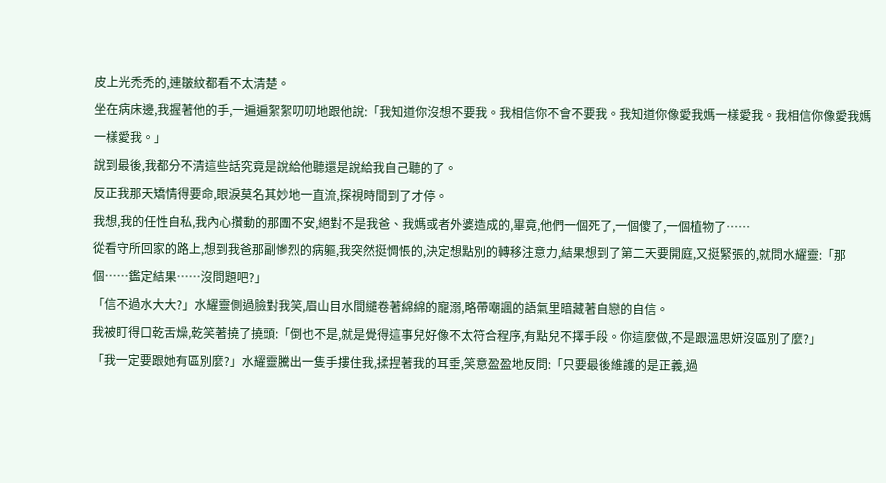皮上光禿禿的,連皺紋都看不太清楚。
坐在病床邊,我握著他的手,一遍遍絮絮叨叨地跟他說:「我知道你沒想不要我。我相信你不會不要我。我知道你像愛我媽一樣愛我。我相信你像愛我媽一樣愛我。」
說到最後,我都分不清這些話究竟是說給他聽還是說給我自己聽的了。
反正我那天矯情得要命,眼淚莫名其妙地一直流,探視時間到了才停。
我想,我的任性自私,我內心攢動的那團不安,絕對不是我爸、我媽或者外婆造成的,畢竟,他們一個死了,一個傻了,一個植物了……
從看守所回家的路上,想到我爸那副慘烈的病軀,我突然挺惆悵的,決定想點別的轉移注意力,結果想到了第二天要開庭,又挺緊張的,就問水耀靈:「那個……鑑定結果……沒問題吧?」
「信不過水大大?」水耀靈側過臉對我笑,眉山目水間繾卷著綿綿的寵溺,略帶嘲諷的語氣里暗藏著自戀的自信。
我被盯得口乾舌燥,乾笑著撓了撓頭:「倒也不是,就是覺得這事兒好像不太符合程序,有點兒不擇手段。你這麼做,不是跟溫思妍沒區別了麼?」
「我一定要跟她有區別麼?」水耀靈騰出一隻手摟住我,揉捏著我的耳垂,笑意盈盈地反問:「只要最後維護的是正義,過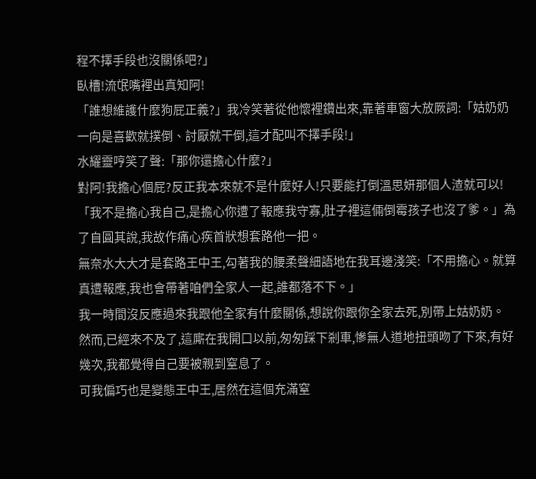程不擇手段也沒關係吧?」
臥槽!流氓嘴裡出真知阿!
「誰想維護什麼狗屁正義?」我冷笑著從他懷裡鑽出來,靠著車窗大放厥詞:「姑奶奶一向是喜歡就撲倒、討厭就干倒,這才配叫不擇手段!」
水耀靈哼笑了聲:「那你還擔心什麼?」
對阿!我擔心個屁?反正我本來就不是什麼好人!只要能打倒溫思妍那個人渣就可以!
「我不是擔心我自己,是擔心你遭了報應我守寡,肚子裡這倆倒霉孩子也沒了爹。」為了自圓其說,我故作痛心疾首狀想套路他一把。
無奈水大大才是套路王中王,勾著我的腰柔聲細語地在我耳邊淺笑:「不用擔心。就算真遭報應,我也會帶著咱們全家人一起,誰都落不下。」
我一時間沒反應過來我跟他全家有什麼關係,想說你跟你全家去死,別帶上姑奶奶。
然而,已經來不及了,這廝在我開口以前,匆匆踩下剎車,慘無人道地扭頭吻了下來,有好幾次,我都覺得自己要被親到窒息了。
可我偏巧也是變態王中王,居然在這個充滿窒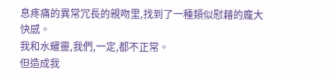息疼痛的異常冗長的親吻里,找到了一種類似慰藉的龐大快感。
我和水耀靈,我們,一定,都不正常。
但造成我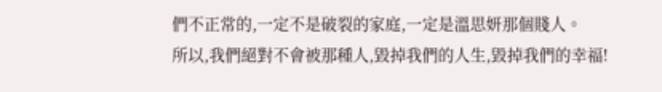們不正常的,一定不是破裂的家庭,一定是溫思妍那個賤人。
所以,我們絕對不會被那種人,毀掉我們的人生,毀掉我們的幸福!